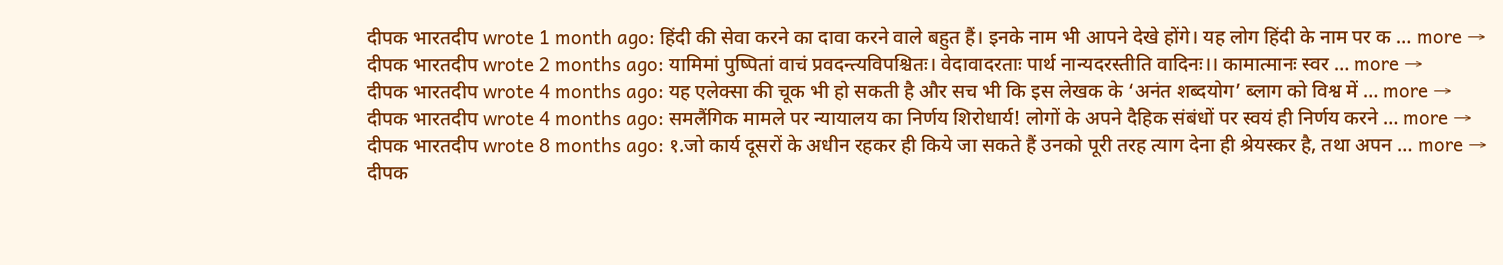दीपक भारतदीप wrote 1 month ago: हिंदी की सेवा करने का दावा करने वाले बहुत हैं। इनके नाम भी आपने देखे होंगे। यह लोग हिंदी के नाम पर क … more →
दीपक भारतदीप wrote 2 months ago: यामिमां पुष्पितां वाचं प्रवदन्त्यविपश्चितः। वेदावादरताः पार्थ नान्यदरस्तीति वादिनः।। कामात्मानः स्वर … more →
दीपक भारतदीप wrote 4 months ago: यह एलेक्सा की चूक भी हो सकती है और सच भी कि इस लेखक के ‘अनंत शब्दयोग’ ब्लाग को विश्व में … more →
दीपक भारतदीप wrote 4 months ago: समलैंगिक मामले पर न्यायालय का निर्णय शिरोधार्य! लोगों के अपने दैहिक संबंधों पर स्वयं ही निर्णय करने … more →
दीपक भारतदीप wrote 8 months ago: १.जो कार्य दूसरों के अधीन रहकर ही किये जा सकते हैं उनको पूरी तरह त्याग देना ही श्रेयस्कर है, तथा अपन … more →
दीपक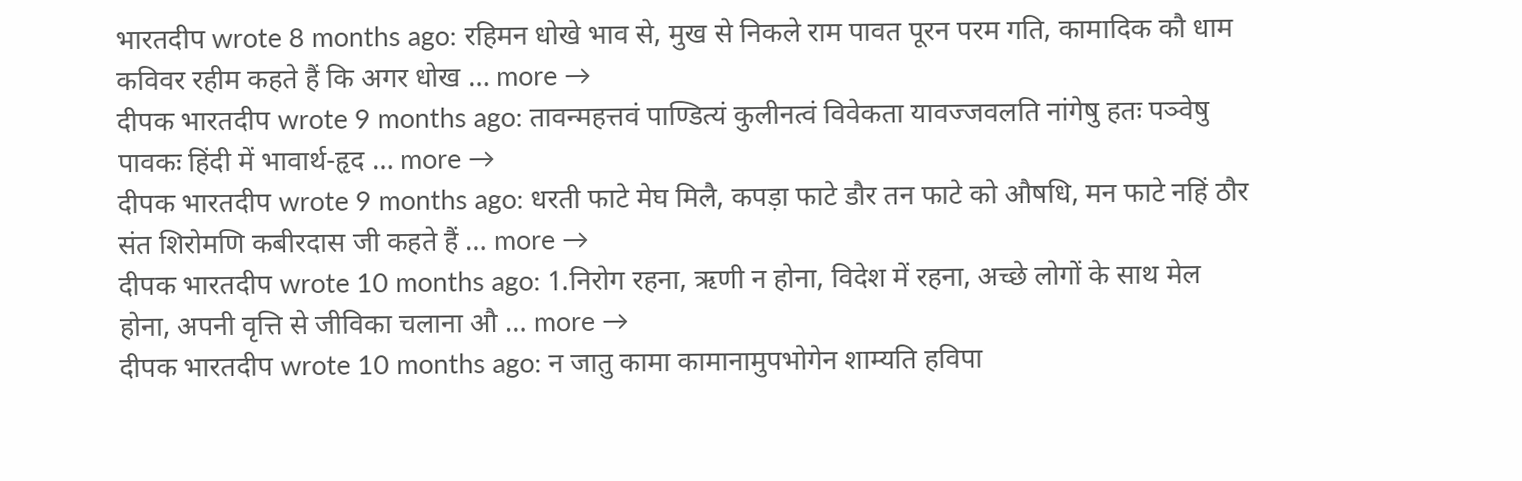भारतदीप wrote 8 months ago: रहिमन धोखे भाव से, मुख से निकले राम पावत पूरन परम गति, कामादिक कौ धाम कविवर रहीम कहते हैं कि अगर धोख … more →
दीपक भारतदीप wrote 9 months ago: तावन्महत्तवं पाण्डित्यं कुलीनत्वं विवेकता यावज्जवलति नांगेषु हतः पञ्वेषु पावकः हिंदी में भावार्थ-हृद … more →
दीपक भारतदीप wrote 9 months ago: धरती फाटे मेघ मिलै, कपड़ा फाटे डौर तन फाटे को औषधि, मन फाटे नहिं ठौर संत शिरोमणि कबीरदास जी कहते हैं … more →
दीपक भारतदीप wrote 10 months ago: 1.निरोग रहना, ऋणी न होना, विदेश में रहना, अच्छे लोगों के साथ मेल होना, अपनी वृत्ति से जीविका चलाना औ … more →
दीपक भारतदीप wrote 10 months ago: न जातु कामा कामानामुपभोगेन शाम्यति हविपा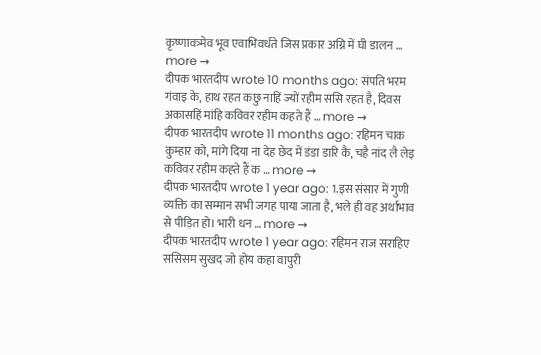कृष्णावत्र्मेव भूव एवाभिवर्धते जिस प्रकार अग्नि में घी डालन … more →
दीपक भारतदीप wrote 10 months ago: संपति भरम गंवाइ के, हाथ रहत कछु नाहिं ज्यों रहीम ससि रहत है, दिवस अकासहिं मांहि कविवर रहीम कहते हैं … more →
दीपक भारतदीप wrote 11 months ago: रहिमन चाक कुम्हार को, मांगे दिया ना देह छेद में डंडा डारि कै, चहै नांद लै लेइ कविवर रहीम कह्ते हैं क … more →
दीपक भारतदीप wrote 1 year ago: 1.इस संसार में गुणी व्यक्ति का सम्मान सभी जगह पाया जाता है, भले ही वह अर्थाभाव से पीड़ित हो। भारी धन … more →
दीपक भारतदीप wrote 1 year ago: रहिमन राज सराहिए ससिसम सुखद जो होय कहा वापुरी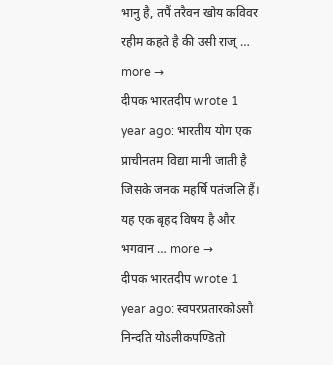भानु है, तपैं तरैवन खोय कविवर रहीम कहते है की उसी राज् … more →
दीपक भारतदीप wrote 1 year ago: भारतीय योग एक प्राचीनतम विद्या मानी जाती है जिसके जनक महर्षि पतंजलि हैं। यह एक बृहद विषय है और भगवान … more →
दीपक भारतदीप wrote 1 year ago: स्वपरप्रतारकोऽसौ निन्दति योऽलीकपण्डितो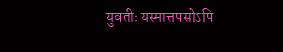युवतीः यस्मात्तपसोऽपि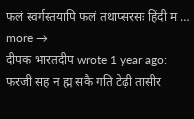फलं स्वर्गस्तयापि फलं तथाप्सरसः हिंदी म … more →
दीपक भारतदीप wrote 1 year ago: फरजी सह न ह्म सकै गति टेढ़ी तासीर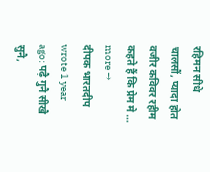रहिमन सीधे चालसौं, प्यादा होत वजीर कविवर रहीम कहते हैं कि प्रेम मे … more →
दीपक भारतदीप wrote 1 year ago: पढ़ै गुनै सीखै सुनै,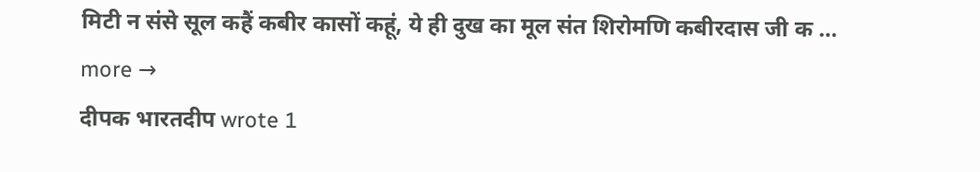मिटी न संसे सूल कहैं कबीर कासों कहूं, ये ही दुख का मूल संत शिरोमणि कबीरदास जी क … more →
दीपक भारतदीप wrote 1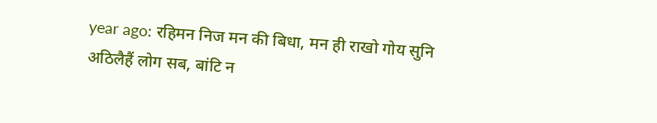year ago: रहिमन निज मन की बिधा, मन ही राखो गोय सुनि अठिलैहैं लोग सब, बांटि न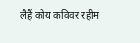लैहैं कोय कविवर रहीम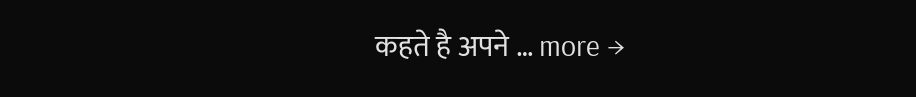कहते है अपने … more →